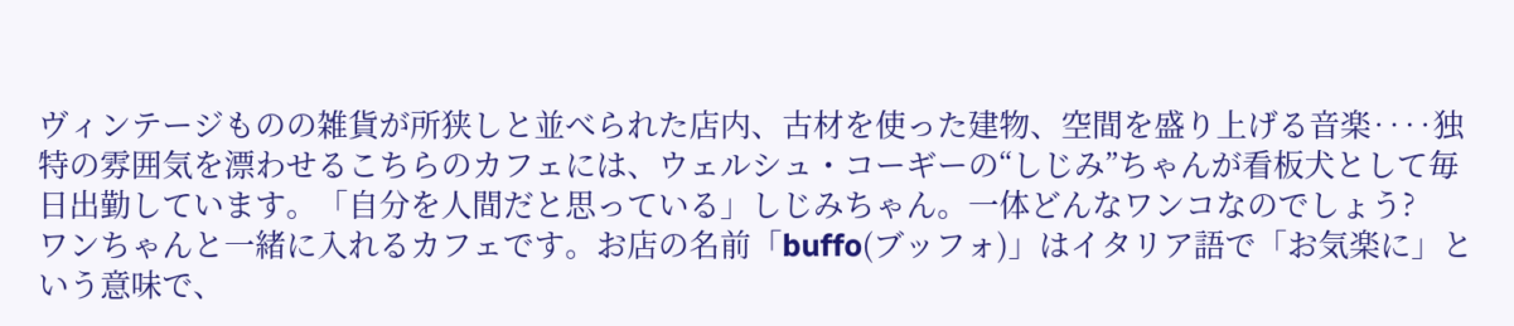ヴィンテージものの雑貨が所狭しと並べられた店内、古材を使った建物、空間を盛り上げる音楽‥‥独特の雰囲気を漂わせるこちらのカフェには、ウェルシュ・コーギーの“しじみ”ちゃんが看板犬として毎日出勤しています。「自分を人間だと思っている」しじみちゃん。一体どんなワンコなのでしょう?
ワンちゃんと一緒に入れるカフェです。お店の名前「buffo(ブッフォ)」はイタリア語で「お気楽に」という意味で、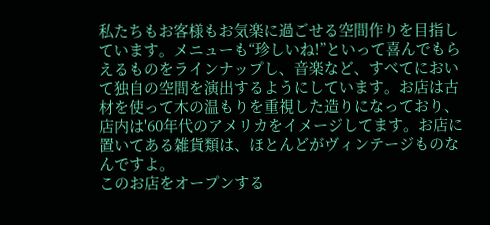私たちもお客様もお気楽に過ごせる空間作りを目指しています。メニューも“珍しいね!”といって喜んでもらえるものをラインナップし、音楽など、すべてにおいて独自の空間を演出するようにしています。お店は古材を使って木の温もりを重視した造りになっており、店内は'60年代のアメリカをイメージしてます。お店に置いてある雑貨類は、ほとんどがヴィンテージものなんですよ。
このお店をオープンする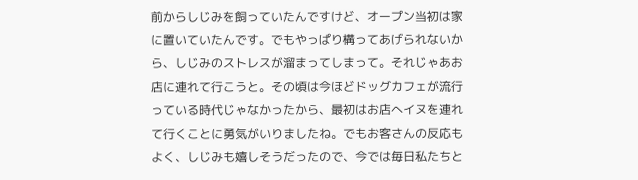前からしじみを飼っていたんですけど、オープン当初は家に置いていたんです。でもやっぱり構ってあげられないから、しじみのストレスが溜まってしまって。それじゃあお店に連れて行こうと。その頃は今ほどドッグカフェが流行っている時代じゃなかったから、最初はお店へイヌを連れて行くことに勇気がいりましたね。でもお客さんの反応もよく、しじみも嬉しそうだったので、今では毎日私たちと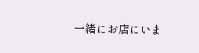一緒にお店にいま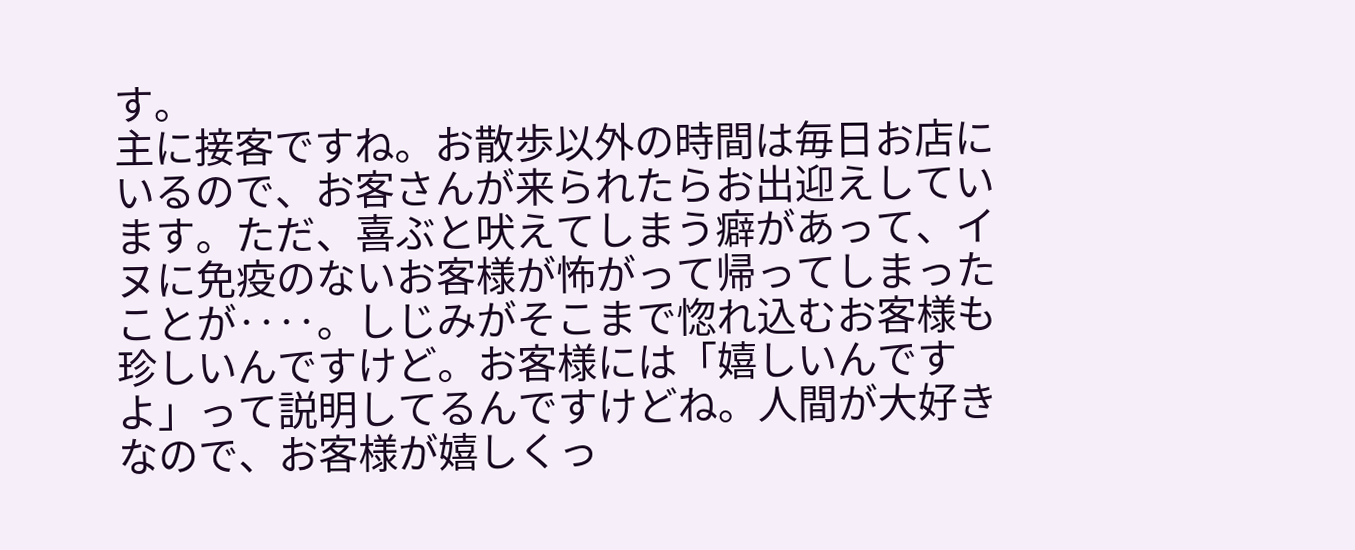す。
主に接客ですね。お散歩以外の時間は毎日お店にいるので、お客さんが来られたらお出迎えしています。ただ、喜ぶと吠えてしまう癖があって、イヌに免疫のないお客様が怖がって帰ってしまったことが‥‥。しじみがそこまで惚れ込むお客様も珍しいんですけど。お客様には「嬉しいんですよ」って説明してるんですけどね。人間が大好きなので、お客様が嬉しくっ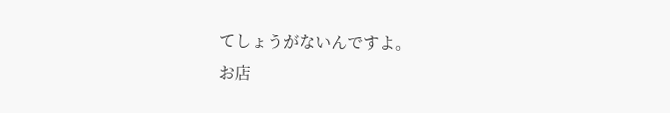てしょうがないんですよ。
お店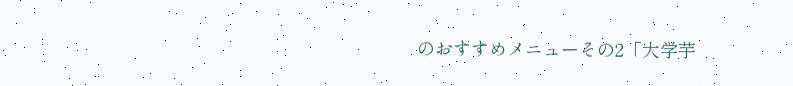のおすすめメニューその2「大学芋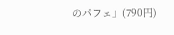のパフェ」(790円)